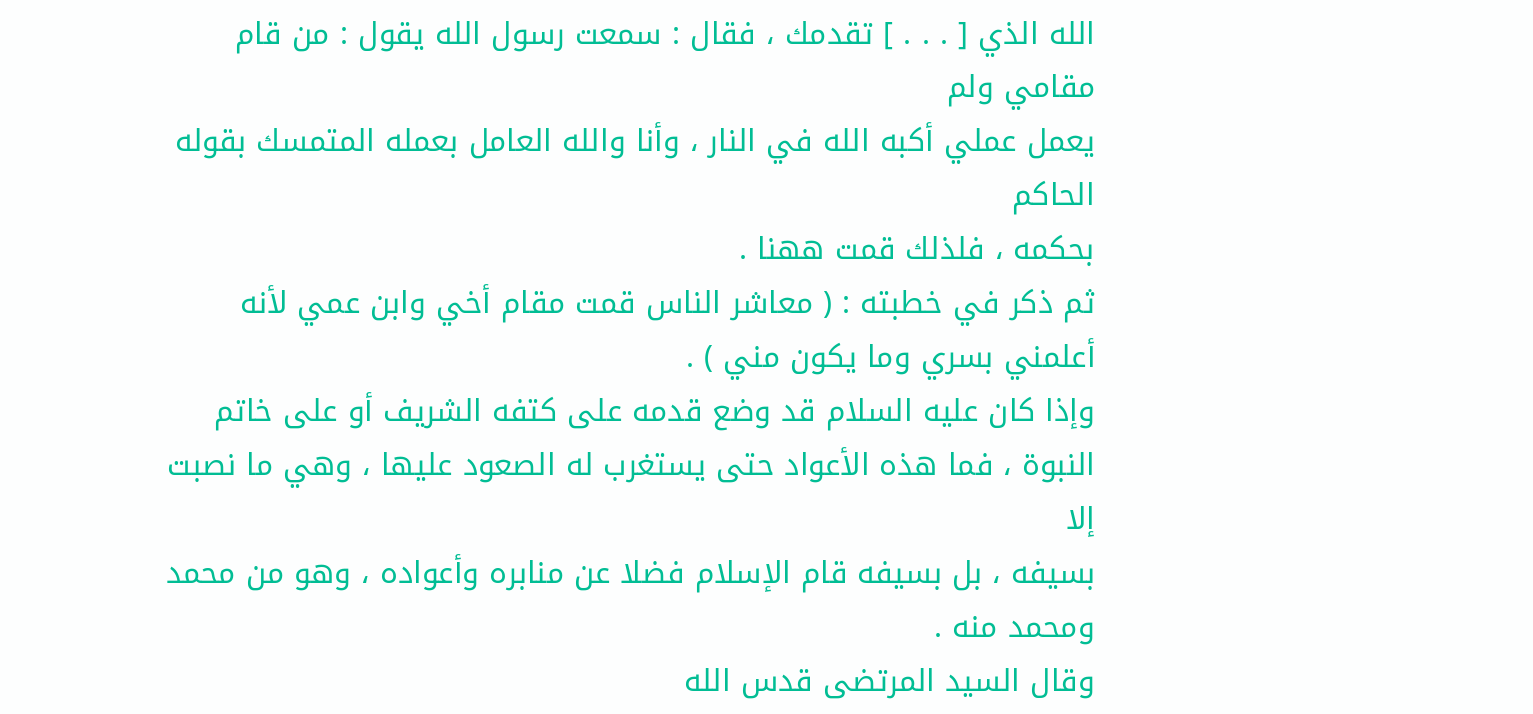الله الذي [ . . . ] تقدمك ، فقال : سمعت رسول الله يقول : من قام مقامي ولم
يعمل عملي أكبه الله في النار ، وأنا والله العامل بعمله المتمسك بقوله الحاكم
بحكمه ، فلذلك قمت ههنا .
ثم ذكر في خطبته : ( معاشر الناس قمت مقام أخي وابن عمي لأنه
أعلمني بسري وما يكون مني ) .
وإذا كان عليه السلام قد وضع قدمه على كتفه الشريف أو على خاتم
النبوة ، فما هذه الأعواد حتى يستغرب له الصعود عليها ، وهي ما نصبت إلا
بسيفه ، بل بسيفه قام الإسلام فضلا عن منابره وأعواده ، وهو من محمد
ومحمد منه .
وقال السيد المرتضى قدس الله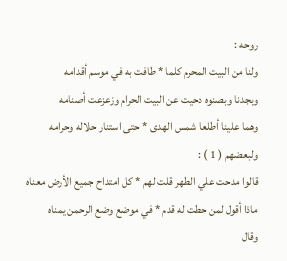روحه :
ولنا من البيت المحرم كلما * طافت به في موسم أقدامه
وبجدنا وبصنوه دحيت عن البيت الحرام وزعزعت أصنامه
وهما علينا أطلعا شمس الهدى * حتى استنار حلاله وحرامه
ولبعضهم ( 1 ) :
قالوا مدحت علي الطهر قلت لهم * كل امتداح جميع الأرض معناه
ماذا أقول لمن حطت له قدم * في موضع وضع الرحمن يمناه
وقال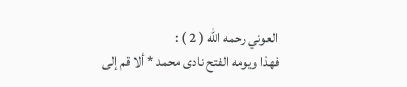العوني رحمه الله ( 2 ) :
فهذا ويومه الفتح نادى محمد * ألا قم إلى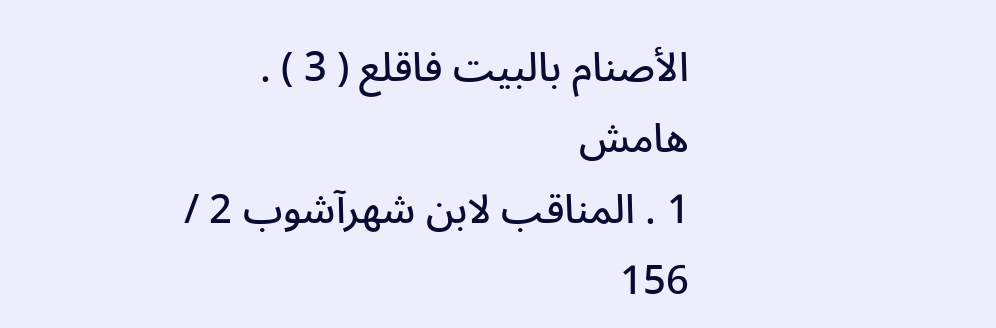الأصنام بالبيت فاقلع ( 3 ) .
هامش
1 . المناقب لابن شهرآشوب 2 / 156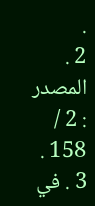.
2 . المصدر : 2 / 158 .
3 . في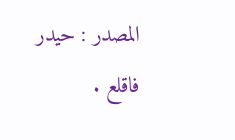المصدر : حيدر فاقلع .